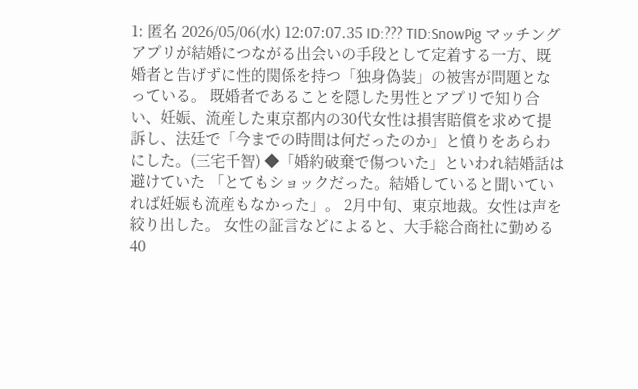1: 匿名 2026/05/06(水) 12:07:07.35 ID:??? TID:SnowPig マッチングアプリが結婚につながる出会いの手段として定着する一方、既婚者と告げずに性的関係を持つ「独身偽装」の被害が問題となっている。 既婚者であることを隠した男性とアプリで知り合い、妊娠、流産した東京都内の30代女性は損害賠償を求めて提訴し、法廷で「今までの時間は何だったのか」と憤りをあらわにした。(三宅千智) ◆「婚約破棄で傷ついた」といわれ結婚話は避けていた 「とてもショックだった。結婚していると聞いていれば妊娠も流産もなかった」。 2月中旬、東京地裁。女性は声を絞り出した。 女性の証言などによると、大手総合商社に勤める40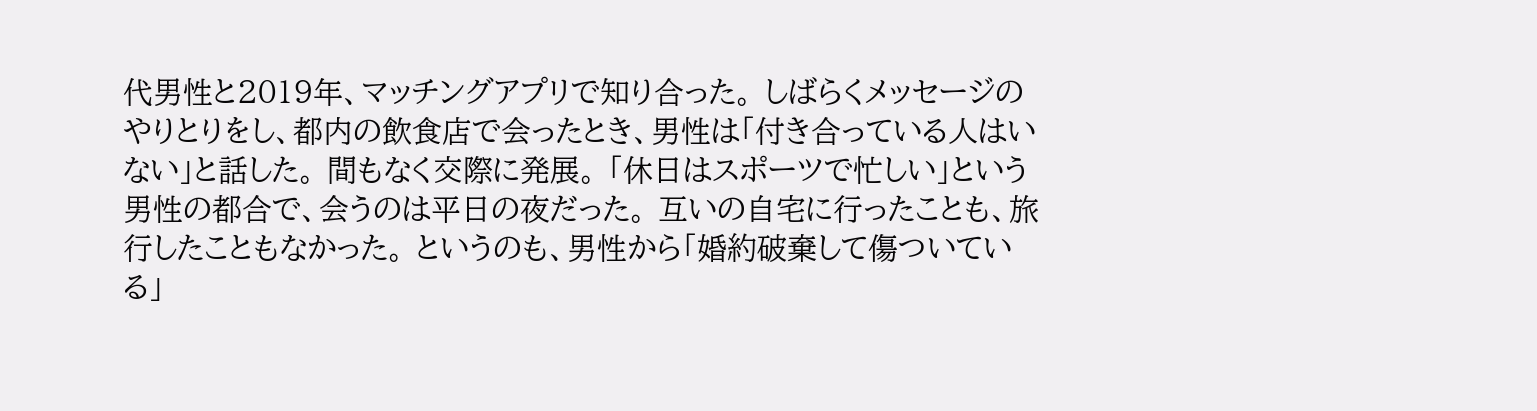代男性と2019年、マッチングアプリで知り合った。 しばらくメッセージのやりとりをし、都内の飲食店で会ったとき、男性は「付き合っている人はいない」と話した。 間もなく交際に発展。 「休日はスポーツで忙しい」という男性の都合で、会うのは平日の夜だった。 互いの自宅に行ったことも、旅行したこともなかった。 というのも、男性から「婚約破棄して傷ついている」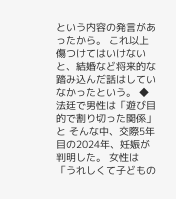という内容の発言があったから。 これ以上傷つけてはいけないと、結婚など将来的な踏み込んだ話はしていなかったという。 ◆法廷で男性は「遊び目的で割り切った関係」と そんな中、交際5年目の2024年、妊娠が判明した。 女性は「うれしくて子どもの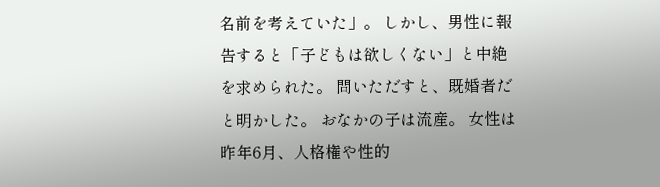名前を考えていた」。 しかし、男性に報告すると「子どもは欲しくない」と中絶を求められた。 問いただすと、既婚者だと明かした。 おなかの子は流産。 女性は昨年6月、人格権や性的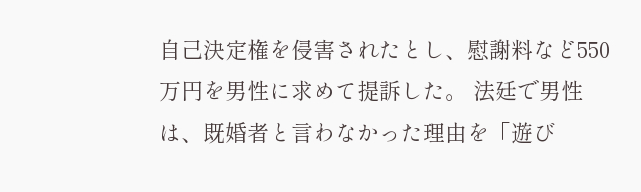自己決定権を侵害されたとし、慰謝料など550万円を男性に求めて提訴した。 法廷で男性は、既婚者と言わなかった理由を「遊び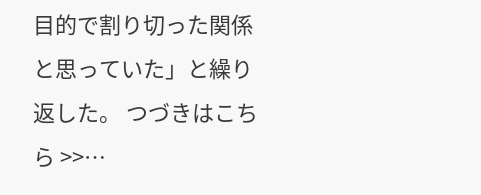目的で割り切った関係と思っていた」と繰り返した。 つづきはこちら >>…